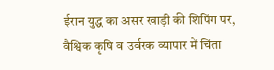ईरान युद्ध का असर खाड़ी की शिपिंग पर, वैश्विक कृषि व उर्वरक व्यापार में चिंता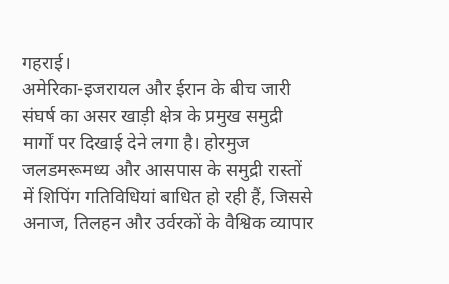गहराई।
अमेरिका-इजरायल और ईरान के बीच जारी संघर्ष का असर खाड़ी क्षेत्र के प्रमुख समुद्री मार्गों पर दिखाई देने लगा है। होरमुज जलडमरूमध्य और आसपास के समुद्री रास्तों में शिपिंग गतिविधियां बाधित हो रही हैं, जिससे अनाज, तिलहन और उर्वरकों के वैश्विक व्यापार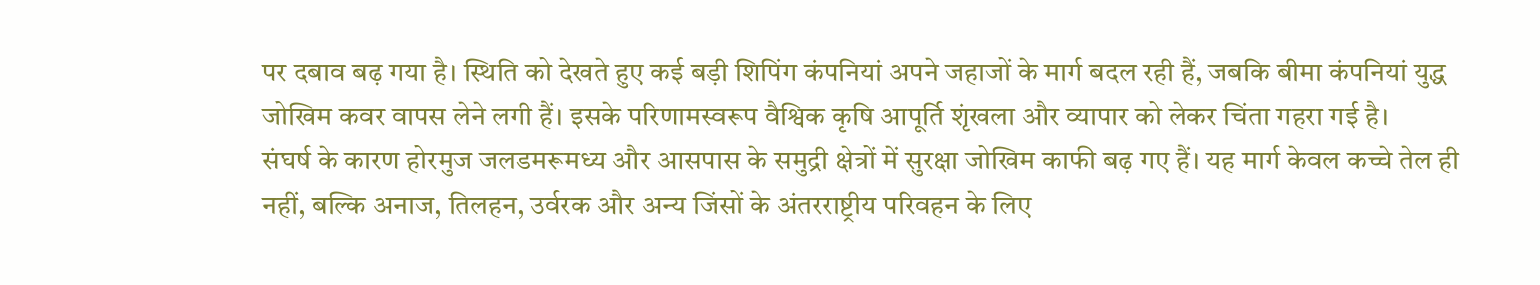पर दबाव बढ़ गया है। स्थिति को देखते हुए कई बड़ी शिपिंग कंपनियां अपने जहाजों के मार्ग बदल रही हैं, जबकि बीमा कंपनियां युद्ध जोखिम कवर वापस लेने लगी हैं। इसके परिणामस्वरूप वैश्विक कृषि आपूर्ति शृंखला और व्यापार को लेकर चिंता गहरा गई है।
संघर्ष के कारण होरमुज जलडमरूमध्य और आसपास के समुद्री क्षेत्रों में सुरक्षा जोखिम काफी बढ़ गए हैं। यह मार्ग केवल कच्चे तेल ही नहीं, बल्कि अनाज, तिलहन, उर्वरक और अन्य जिंसों के अंतरराष्ट्रीय परिवहन के लिए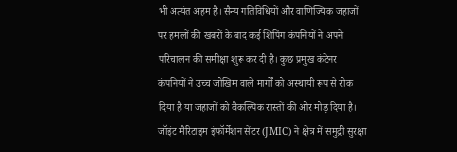भी अत्यंत अहम है। सैन्य गतिविधियों और वाणिज्यिक जहाजों पर हमलों की खबरों के बाद कई शिपिंग कंपनियों ने अपने परिचालन की समीक्षा शुरू कर दी है। कुछ प्रमुख कंटेनर कंपनियों ने उच्च जोखिम वाले मार्गों को अस्थायी रूप से रोक दिया है या जहाजों को वैकल्पिक रास्तों की ओर मोड़ दिया है।
जॉइंट मैरिटाइम इंफॉर्मेशन सेंटर (JMIC) ने क्षेत्र में समुद्री सुरक्षा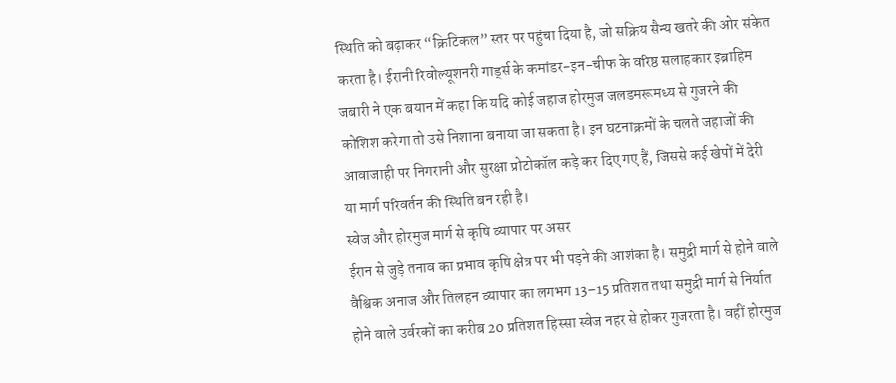स्थिति को बढ़ाकर “क्रिटिकल” स्तर पर पहुंचा दिया है, जो सक्रिय सैन्य खतरे की ओर संकेत करता है। ईरानी रिवोल्यूशनरी गार्ड्स के कमांडर-इन-चीफ के वरिष्ठ सलाहकार इब्राहिम जबारी ने एक बयान में कहा कि यदि कोई जहाज होरमुज जलडमरूमध्य से गुजरने की कोशिश करेगा तो उसे निशाना बनाया जा सकता है। इन घटनाक्रमों के चलते जहाजों की आवाजाही पर निगरानी और सुरक्षा प्रोटोकॉल कड़े कर दिए गए हैं, जिससे कई खेपों में देरी या मार्ग परिवर्तन की स्थिति बन रही है।
स्वेज और होरमुज मार्ग से कृषि व्यापार पर असर
ईरान से जुड़े तनाव का प्रभाव कृषि क्षेत्र पर भी पड़ने की आशंका है। समुद्री मार्ग से होने वाले वैश्विक अनाज और तिलहन व्यापार का लगभग 13–15 प्रतिशत तथा समुद्री मार्ग से निर्यात होने वाले उर्वरकों का करीब 20 प्रतिशत हिस्सा स्वेज नहर से होकर गुजरता है। वहीं होरमुज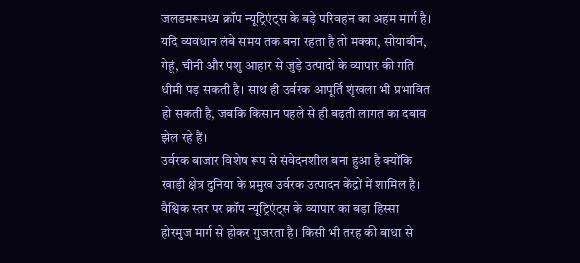जलडमरूमध्य क्रॉप न्यूट्रिएंट्स के बड़े परिवहन का अहम मार्ग है। यदि व्यवधान लंबे समय तक बना रहता है तो मक्का, सोयाबीन, गेहूं, चीनी और पशु आहार से जुड़े उत्पादों के व्यापार की गति धीमी पड़ सकती है। साथ ही उर्वरक आपूर्ति शृंखला भी प्रभावित हो सकती है, जबकि किसान पहले से ही बढ़ती लागत का दबाव झेल रहे हैं।
उर्वरक बाजार विशेष रूप से संवेदनशील बना हुआ है क्योंकि खाड़ी क्षेत्र दुनिया के प्रमुख उर्वरक उत्पादन केंद्रों में शामिल है। वैश्विक स्तर पर क्रॉप न्यूट्रिएंट्स के व्यापार का बड़ा हिस्सा होरमुज मार्ग से होकर गुजरता है। किसी भी तरह की बाधा से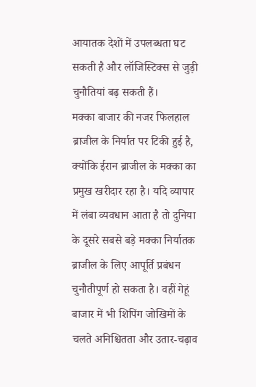आयातक देशों में उपलब्धता घट सकती है और लॉजिस्टिक्स से जुड़ी चुनौतियां बढ़ सकती हैं।
मक्का बाजार की नजर फिलहाल ब्राजील के निर्यात पर टिकी हुई है, क्योंकि ईरान ब्राजील के मक्का का प्रमुख खरीदार रहा है। यदि व्यापार में लंबा व्यवधान आता है तो दुनिया के दूसरे सबसे बड़े मक्का निर्यातक ब्राजील के लिए आपूर्ति प्रबंधन चुनौतीपूर्ण हो सकता है। वहीं गेहूं बाजार में भी शिपिंग जोखिमों के चलते अनिश्चितता और उतार-चढ़ाव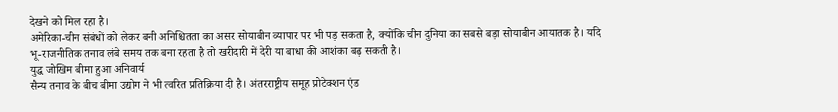देखने को मिल रहा है।
अमेरिका-चीन संबंधों को लेकर बनी अनिश्चितता का असर सोयाबीन व्यापार पर भी पड़ सकता है, क्योंकि चीन दुनिया का सबसे बड़ा सोयाबीन आयातक है। यदि भू-राजनीतिक तनाव लंबे समय तक बना रहता है तो खरीदारी में देरी या बाधा की आशंका बढ़ सकती है।
युद्ध जोखिम बीमा हुआ अनिवार्य
सैन्य तनाव के बीच बीमा उद्योग ने भी त्वरित प्रतिक्रिया दी है। अंतरराष्ट्रीय समूह प्रोटेक्शन एंड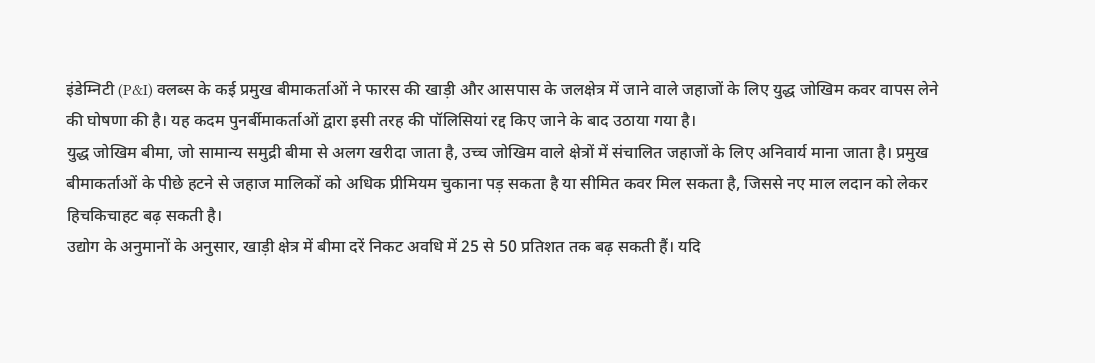इंडेम्निटी (P&I) क्लब्स के कई प्रमुख बीमाकर्ताओं ने फारस की खाड़ी और आसपास के जलक्षेत्र में जाने वाले जहाजों के लिए युद्ध जोखिम कवर वापस लेने की घोषणा की है। यह कदम पुनर्बीमाकर्ताओं द्वारा इसी तरह की पॉलिसियां रद्द किए जाने के बाद उठाया गया है।
युद्ध जोखिम बीमा, जो सामान्य समुद्री बीमा से अलग खरीदा जाता है, उच्च जोखिम वाले क्षेत्रों में संचालित जहाजों के लिए अनिवार्य माना जाता है। प्रमुख बीमाकर्ताओं के पीछे हटने से जहाज मालिकों को अधिक प्रीमियम चुकाना पड़ सकता है या सीमित कवर मिल सकता है, जिससे नए माल लदान को लेकर हिचकिचाहट बढ़ सकती है।
उद्योग के अनुमानों के अनुसार, खाड़ी क्षेत्र में बीमा दरें निकट अवधि में 25 से 50 प्रतिशत तक बढ़ सकती हैं। यदि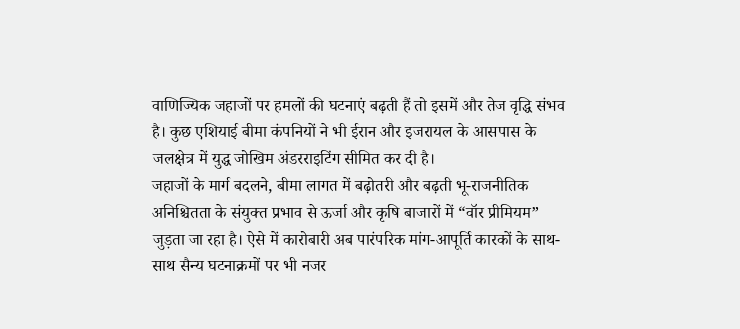वाणिज्यिक जहाजों पर हमलों की घटनाएं बढ़ती हैं तो इसमें और तेज वृद्धि संभव है। कुछ एशियाई बीमा कंपनियों ने भी ईरान और इजरायल के आसपास के जलक्षेत्र में युद्ध जोखिम अंडरराइटिंग सीमित कर दी है।
जहाजों के मार्ग बदलने, बीमा लागत में बढ़ोतरी और बढ़ती भू-राजनीतिक अनिश्चितता के संयुक्त प्रभाव से ऊर्जा और कृषि बाजारों में “वॉर प्रीमियम” जुड़ता जा रहा है। ऐसे में कारोबारी अब पारंपरिक मांग-आपूर्ति कारकों के साथ-साथ सैन्य घटनाक्रमों पर भी नजर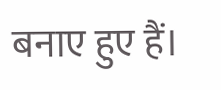बनाए हुए हैं।